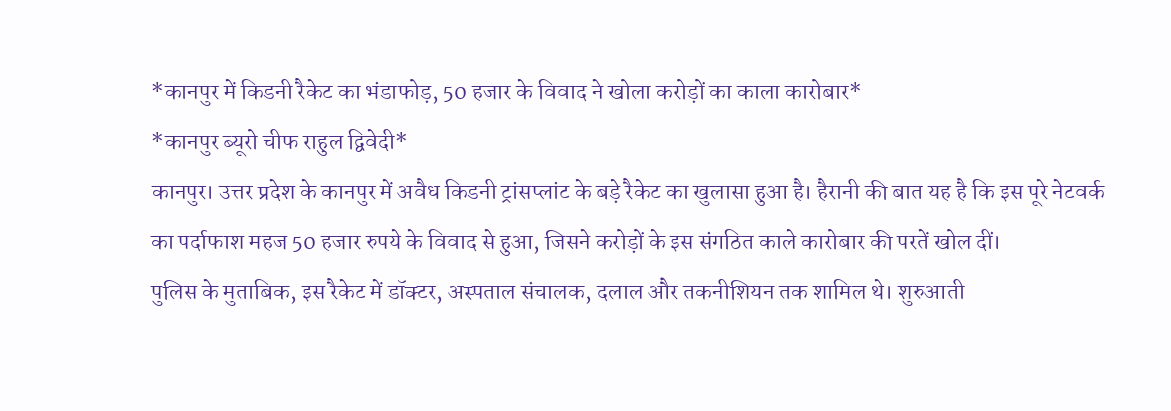*कानपुर में किडनी रैकेट का भंडाफोड़, 50 हजार के विवाद ने खोला करोड़ों का काला कारोबार*
*कानपुर ब्यूरो चीफ राहुल द्विवेदी*
कानपुर। उत्तर प्रदेश के कानपुर में अवैध किडनी ट्रांसप्लांट के बड़े रैकेट का खुलासा हुआ है। हैरानी की बात यह है कि इस पूरे नेटवर्क का पर्दाफाश महज 50 हजार रुपये के विवाद से हुआ, जिसने करोड़ों के इस संगठित काले कारोबार की परतें खोल दीं।
पुलिस के मुताबिक, इस रैकेट में डॉक्टर, अस्पताल संचालक, दलाल और तकनीशियन तक शामिल थे। शुरुआती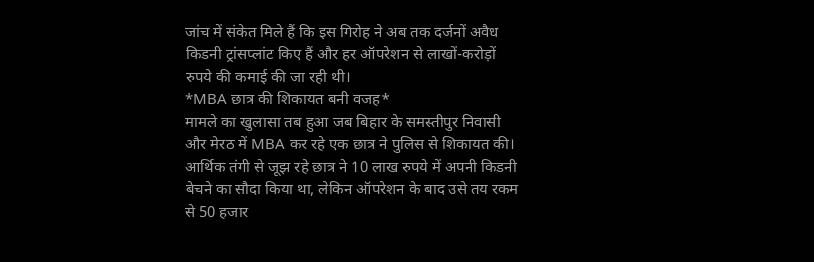जांच में संकेत मिले हैं कि इस गिरोह ने अब तक दर्जनों अवैध किडनी ट्रांसप्लांट किए हैं और हर ऑपरेशन से लाखों-करोड़ों रुपये की कमाई की जा रही थी।
*MBA छात्र की शिकायत बनी वजह*
मामले का खुलासा तब हुआ जब बिहार के समस्तीपुर निवासी और मेरठ में MBA कर रहे एक छात्र ने पुलिस से शिकायत की। आर्थिक तंगी से जूझ रहे छात्र ने 10 लाख रुपये में अपनी किडनी बेचने का सौदा किया था, लेकिन ऑपरेशन के बाद उसे तय रकम से 50 हजार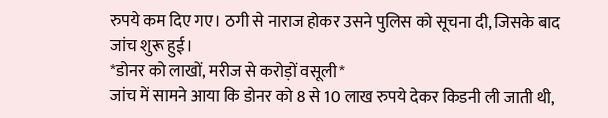रुपये कम दिए गए। ठगी से नाराज होकर उसने पुलिस को सूचना दी, जिसके बाद जांच शुरू हुई।
*डोनर को लाखों, मरीज से करोड़ों वसूली*
जांच में सामने आया कि डोनर को 8 से 10 लाख रुपये देकर किडनी ली जाती थी,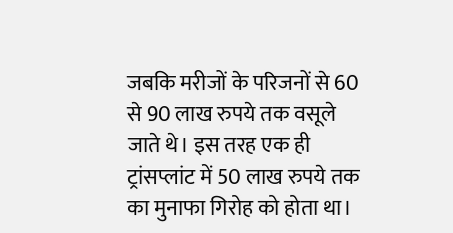जबकि मरीजों के परिजनों से 60 से 90 लाख रुपये तक वसूले जाते थे। इस तरह एक ही ट्रांसप्लांट में 50 लाख रुपये तक का मुनाफा गिरोह को होता था।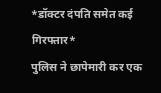*डॉक्टर दंपति समेत कई गिरफ्तार*
पुलिस ने छापेमारी कर एक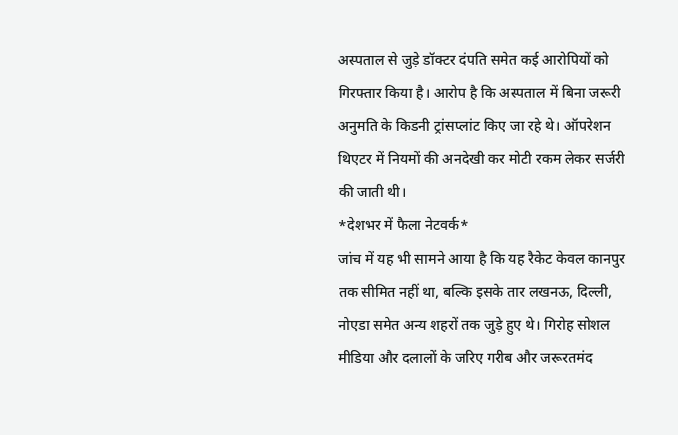अस्पताल से जुड़े डॉक्टर दंपति समेत कई आरोपियों को गिरफ्तार किया है। आरोप है कि अस्पताल में बिना जरूरी अनुमति के किडनी ट्रांसप्लांट किए जा रहे थे। ऑपरेशन थिएटर में नियमों की अनदेखी कर मोटी रकम लेकर सर्जरी की जाती थी।
*देशभर में फैला नेटवर्क*
जांच में यह भी सामने आया है कि यह रैकेट केवल कानपुर तक सीमित नहीं था, बल्कि इसके तार लखनऊ, दिल्ली, नोएडा समेत अन्य शहरों तक जुड़े हुए थे। गिरोह सोशल मीडिया और दलालों के जरिए गरीब और जरूरतमंद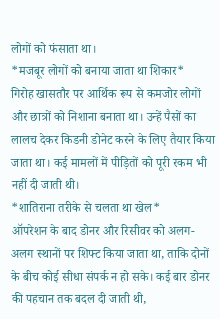लोगों को फंसाता था।
*मजबूर लोगों को बनाया जाता था शिकार*
गिरोह खासतौर पर आर्थिक रूप से कमजोर लोगों और छात्रों को निशाना बनाता था। उन्हें पैसों का लालच देकर किडनी डोनेट करने के लिए तैयार किया जाता था। कई मामलों में पीड़ितों को पूरी रकम भी नहीं दी जाती थी।
*शातिराना तरीके से चलता था खेल*
ऑपरेशन के बाद डोनर और रिसीवर को अलग-अलग स्थानों पर शिफ्ट किया जाता था, ताकि दोनों के बीच कोई सीधा संपर्क न हो सके। कई बार डोनर की पहचान तक बदल दी जाती थी,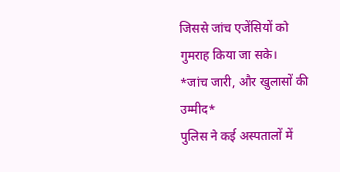जिससे जांच एजेंसियों को गुमराह किया जा सके।
*जांच जारी, और खुलासों की उम्मीद*
पुलिस ने कई अस्पतालों में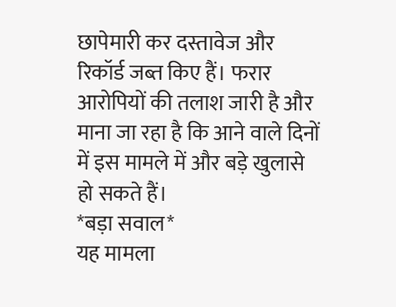छापेमारी कर दस्तावेज और रिकॉर्ड जब्त किए हैं। फरार आरोपियों की तलाश जारी है और माना जा रहा है कि आने वाले दिनों में इस मामले में और बड़े खुलासे हो सकते हैं।
*बड़ा सवाल*
यह मामला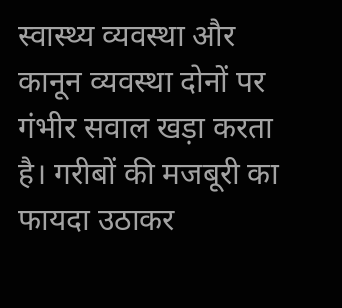स्वास्थ्य व्यवस्था और कानून व्यवस्था दोनों पर गंभीर सवाल खड़ा करता है। गरीबों की मजबूरी का फायदा उठाकर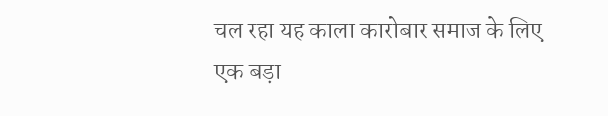चल रहा यह काला कारोबार समाज के लिए एक बड़ा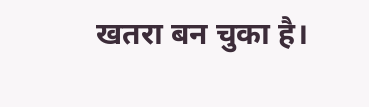खतरा बन चुका है।